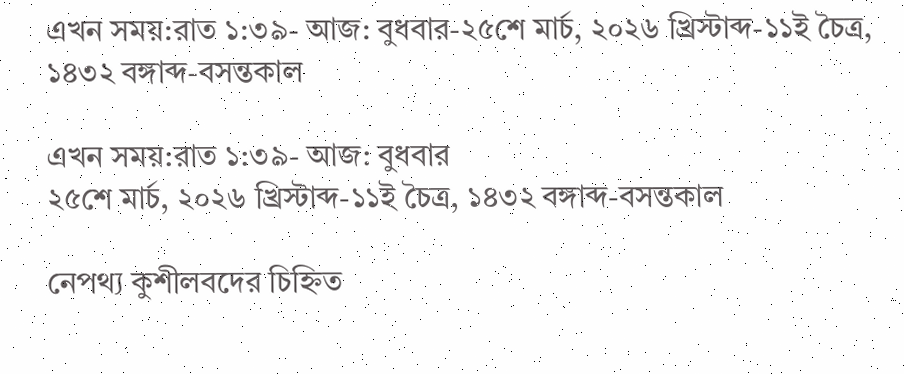এখন সময়:রাত ১:৩৯- আজ: বুধবার-২৫শে মার্চ, ২০২৬ খ্রিস্টাব্দ-১১ই চৈত্র, ১৪৩২ বঙ্গাব্দ-বসন্তকাল

এখন সময়:রাত ১:৩৯- আজ: বুধবার
২৫শে মার্চ, ২০২৬ খ্রিস্টাব্দ-১১ই চৈত্র, ১৪৩২ বঙ্গাব্দ-বসন্তকাল

নেপথ্য কুশীলবদের চিহ্নিত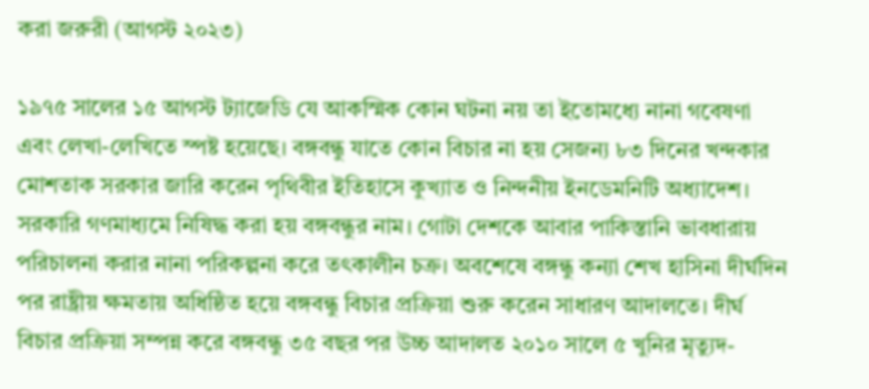করা জরুরী (আগস্ট ২০২৩)

১৯৭৫ সালের ১৫ আগস্ট ট্যাজেডি যে আকস্মিক কোন ঘটনা নয় তা ইতোমধ্যে নানা গবেষণা এবং লেখা-লেখিতে স্পষ্ট হয়েছে। বঙ্গবন্ধু যাতে কোন বিচার না হয় সেজন্য ৮৩ দিনের খন্দকার মোশতাক সরকার জারি করেন পৃথিবীর ইতিহাসে কুখ্যাত ও নিন্দনীয় ইনডেমনিটি অধ্যাদেশ। সরকারি গণমাধ্যমে নিষিদ্ধ করা হয় বঙ্গবন্ধুর নাম। গোটা দেশকে আবার পাকিস্তানি ভাবধারায় পরিচালনা করার নানা পরিকল্পনা করে তৎকালীন চক্র। অবশেষে বঙ্গন্ধু কন্যা শেখ হাসিনা দীর্ঘদিন পর রাষ্ট্রীয় ক্ষমতায় অধিষ্ঠিত হয়ে বঙ্গবন্ধু বিচার প্রক্রিয়া শুরু করেন সাধারণ আদালতে। দীর্ঘ বিচার প্রক্রিয়া সম্পন্ন করে বঙ্গবন্ধু ৩৫ বছর পর উচ্চ আদালত ২০১০ সালে ৫ খুনির মৃত্যুদ-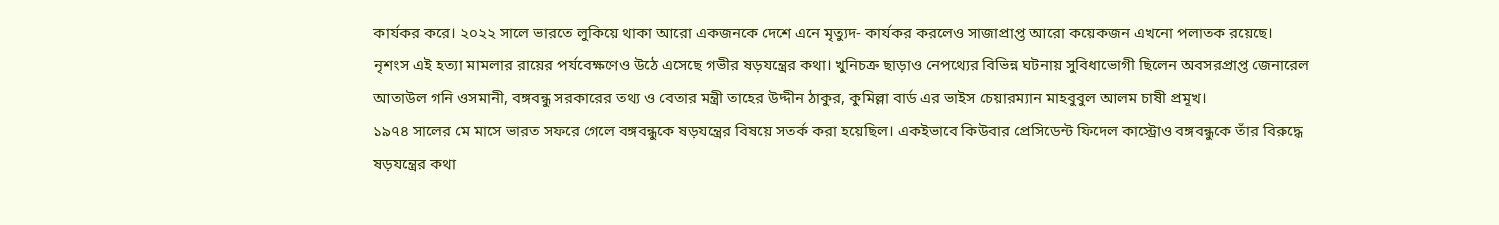কার্যকর করে। ২০২২ সালে ভারতে লুকিয়ে থাকা আরো একজনকে দেশে এনে মৃত্যুদ- কার্যকর করলেও সাজাপ্রাপ্ত আরো কয়েকজন এখনো পলাতক রয়েছে।
নৃশংস এই হত্যা মামলার রায়ের পর্যবেক্ষণেও উঠে এসেছে গভীর ষড়যন্ত্রের কথা। খুনিচক্র ছাড়াও নেপথ্যের বিভিন্ন ঘটনায় সুবিধাভোগী ছিলেন অবসরপ্রাপ্ত জেনারেল আতাউল গনি ওসমানী, বঙ্গবন্ধু সরকারের তথ্য ও বেতার মন্ত্রী তাহের উদ্দীন ঠাকুর, কুমিল্লা বার্ড এর ভাইস চেয়ারম্যান মাহবুবুল আলম চাষী প্রমূখ।
১৯৭৪ সালের মে মাসে ভারত সফরে গেলে বঙ্গবন্ধুকে ষড়যন্ত্রের বিষয়ে সতর্ক করা হয়েছিল। একইভাবে কিউবার প্রেসিডেন্ট ফিদেল কাস্ট্রোও বঙ্গবন্ধুকে তাঁর বিরুদ্ধে ষড়যন্ত্রের কথা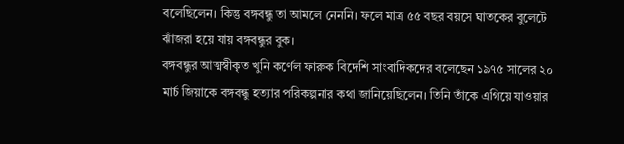বলেছিলেন। কিন্তু বঙ্গবন্ধু তা আমলে নেননি। ফলে মাত্র ৫৫ বছর বয়সে ঘাতকের বুলেটে ঝাঁজরা হয়ে যায় বঙ্গবন্ধুর বুক।
বঙ্গবন্ধুর আত্মস্বীকৃত খুনি কর্ণেল ফারুক বিদেশি সাংবাদিকদের বলেছেন ১৯৭৫ সালের ২০ মার্চ জিয়াকে বঙ্গবন্ধু হত্যার পরিকল্পনার কথা জানিয়েছিলেন। তিনি তাঁকে এগিয়ে যাওয়ার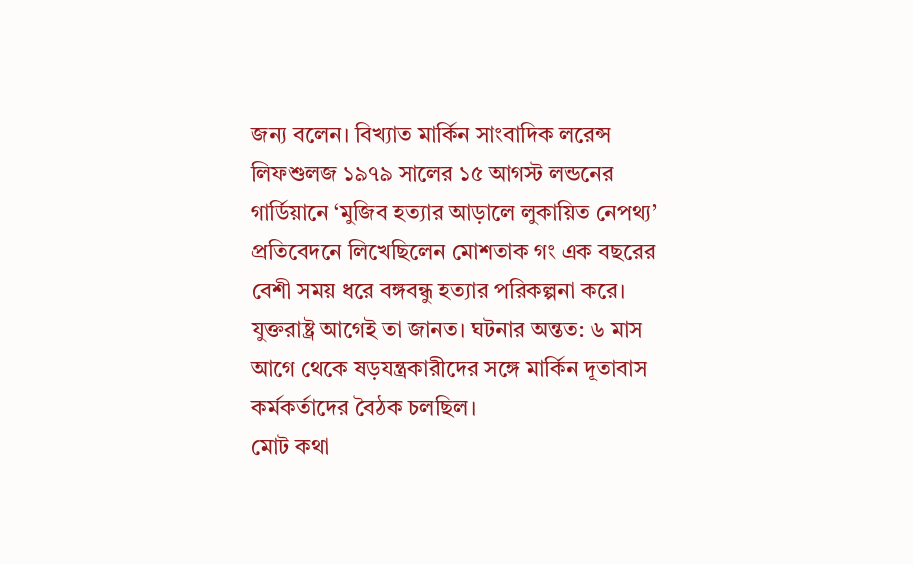জন্য বলেন। বিখ্যাত মার্কিন সাংবাদিক লরেন্স লিফশুলজ ১৯৭৯ সালের ১৫ আগস্ট লন্ডনের গার্ডিয়ানে ‘মুজিব হত্যার আড়ালে লুকায়িত নেপথ্য’ প্রতিবেদনে লিখেছিলেন মোশতাক গং এক বছরের বেশী সময় ধরে বঙ্গবন্ধু হত্যার পরিকল্পনা করে। যুক্তরাষ্ট্র আগেই তা জানত। ঘটনার অন্তত: ৬ মাস আগে থেকে ষড়যন্ত্রকারীদের সঙ্গে মার্কিন দূতাবাস কর্মকর্তাদের বৈঠক চলছিল।
মোট কথা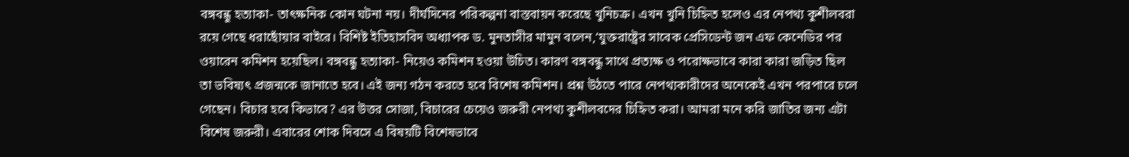বঙ্গবন্ধু হত্যাকা- তাৎক্ষনিক কোন ঘটনা নয়। দীর্ঘদিনের পরিকল্পনা বাস্তবায়ন করেছে খুনিচক্র। এখন খুনি চিহ্নিত হলেও এর নেপথ্য কুশীলবরা রয়ে গেছে ধরাছোঁয়ার বাইরে। বিশিষ্ট ইতিহাসবিদ অধ্যাপক ড. মুনতাসীর মামুন বলেন,‘যুক্তরাষ্ট্রের সাবেক প্রেসিডেন্ট জন এফ কেনেডির পর ওয়ারেন কমিশন হয়েছিল। বঙ্গবন্ধু হত্যাকা- নিয়েও কমিশন হওয়া উচিত। কারণ বঙ্গবন্ধু সাথে প্রত্যক্ষ ও পরোক্ষভাবে কারা কারা জড়িত ছিল তা ভবিষ্যৎ প্রজন্মকে জানাতে হবে। এই জন্য গঠন করতে হবে বিশেষ কমিশন। প্রশ্ন উঠতে পারে নেপথ্যকারীদের অনেকেই এখন পরপারে চলে গেছেন। বিচার হবে কিভাবে? এর উত্তর সোজা, বিচারের চেয়েও জরুরী নেপথ্য কুশীলবদের চিহ্নিত করা। আমরা মনে করি জাতির জন্য এটা বিশেষ জরুরী। এবারের শোক দিবসে এ বিষয়টি বিশেষভাবে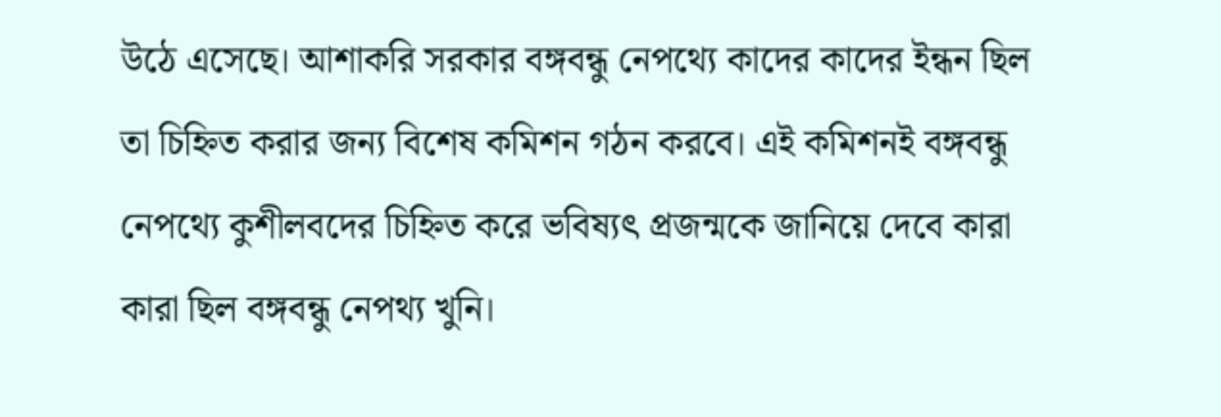উঠে এসেছে। আশাকরি সরকার বঙ্গবন্ধু নেপথ্যে কাদের কাদের ইন্ধন ছিল তা চিহ্নিত করার জন্য বিশেষ কমিশন গঠন করবে। এই কমিশনই বঙ্গবন্ধু নেপথ্যে কুশীলবদের চিহ্নিত করে ভবিষ্যৎ প্রজন্মকে জানিয়ে দেবে কারা কারা ছিল বঙ্গবন্ধু নেপথ্য খুনি।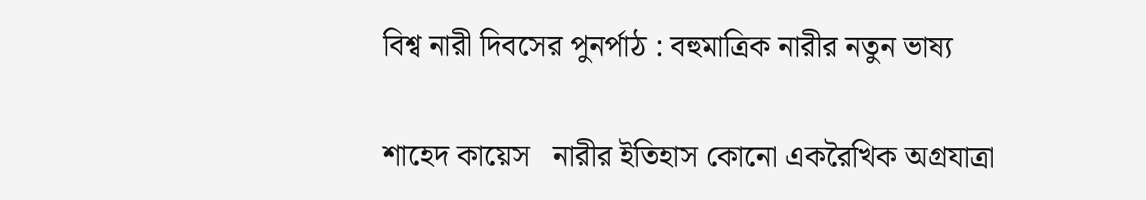বিশ্ব নারী দিবসের পুনর্পাঠ : বহুমাত্রিক নারীর নতুন ভাষ্য

শাহেদ কায়েস   নারীর ইতিহাস কোনো একরৈখিক অগ্রযাত্রা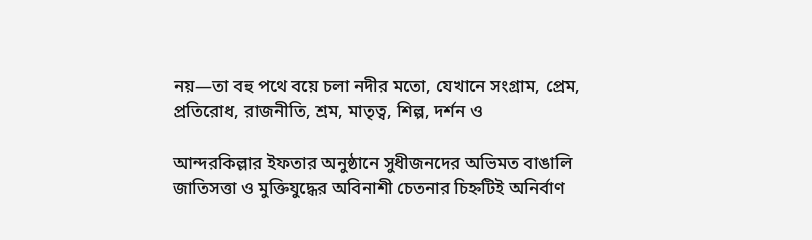নয়—তা বহু পথে বয়ে চলা নদীর মতো, যেখানে সংগ্রাম, প্রেম, প্রতিরোধ, রাজনীতি, শ্রম, মাতৃত্ব, শিল্প, দর্শন ও

আন্দরকিল্লার ইফতার অনুষ্ঠানে সুধীজনদের অভিমত বাঙালি জাতিসত্তা ও মুক্তিযুদ্ধের অবিনাশী চেতনার চিহ্নটিই অনির্বাণ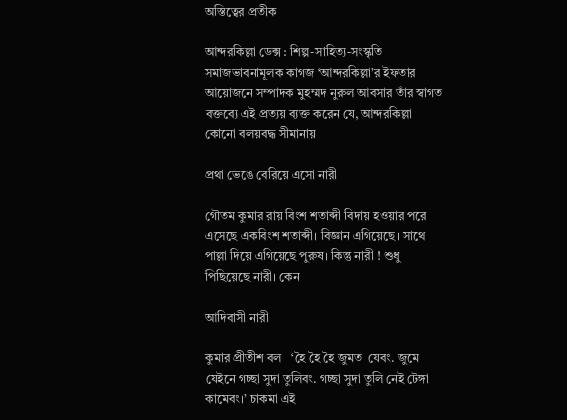অস্তিত্বের প্রতীক

আন্দরকিল্লা ডেক্স : শিল্প-সাহিত্য-সংস্কৃতি সমাজভাবনামূলক কাগজ ‘আন্দরকিল্লা’র ইফতার আয়োজনে সম্পাদক মুহম্মদ নুরুল আবসার তাঁর স্বাগত বক্তব্যে এই প্রত্যয় ব্যক্ত করেন যে, আন্দরকিল্লা কোনো বলয়বদ্ধ সীমানায়

প্রথা ভেঙে বেরিয়ে এসো নারী

গৌতম কুমার রায় বিংশ শতাব্দী বিদায় হওয়ার পরে এসেছে একবিংশ শতাব্দী। বিজ্ঞান এগিয়েছে। সাথে পাল্লা দিয়ে এগিয়েছে পুরুষ। কিন্তু নারী ! শুধু পিছিয়েছে নারী। কেন

আদিবাসী নারী

কুমার প্রীতীশ বল   ‘হৈ হৈ হৈ জুমত  যেবং. জুমে যেইনে গচ্ছা সুদা তুলিবং. গচ্ছা সুদা তুলি নেই টেঙ্গা কামেবং।’ চাকমা এই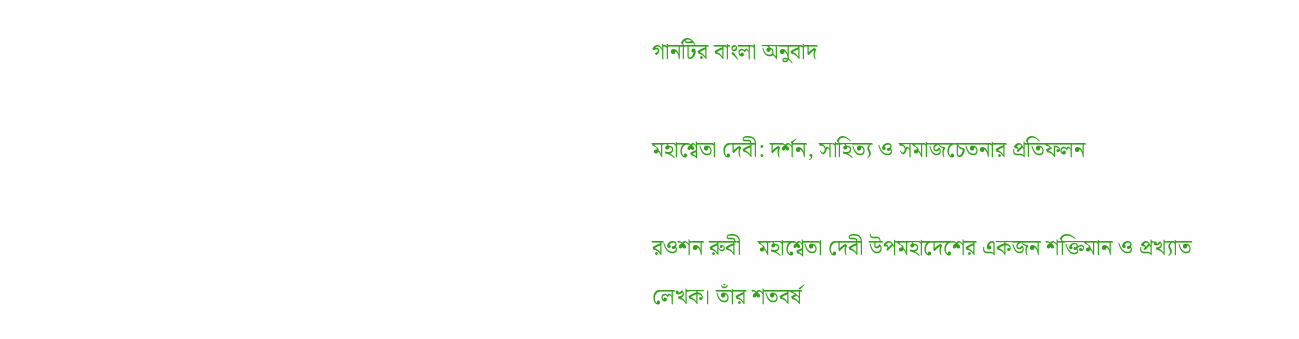গানটির বাংলা অনুবাদ

মহাশ্বেতা দেবী: দর্শন, সাহিত্য ও সমাজচেতনার প্রতিফলন

রওশন রুবী   মহাশ্বেতা দেবী উপমহাদেশের একজন শক্তিমান ও প্রখ্যাত লেখক। তাঁর শতবর্ষ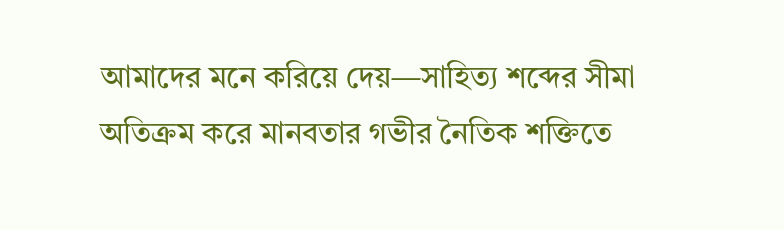আমাদের মনে করিয়ে দেয়—সাহিত্য শব্দের সীমা অতিক্রম করে মানবতার গভীর নৈতিক শক্তিতে